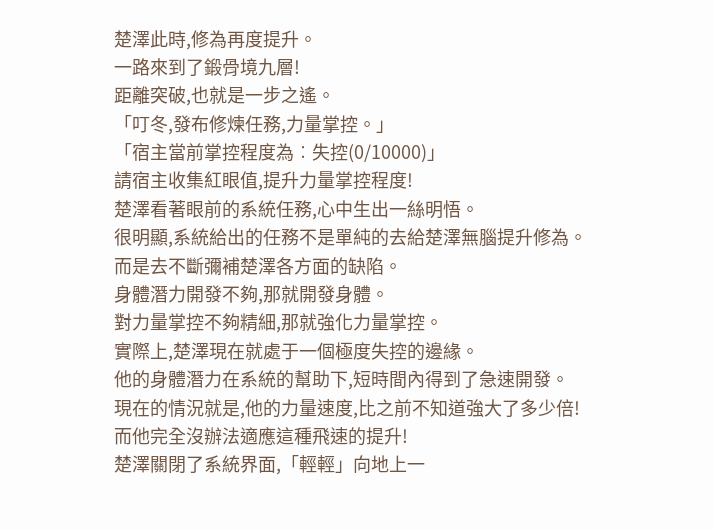楚澤此時,修為再度提升。
一路來到了鍛骨境九層!
距離突破,也就是一步之遙。
「叮冬,發布修煉任務,力量掌控。」
「宿主當前掌控程度為︰失控(0/10000)」
請宿主收集紅眼值,提升力量掌控程度!
楚澤看著眼前的系統任務,心中生出一絲明悟。
很明顯,系統給出的任務不是單純的去給楚澤無腦提升修為。
而是去不斷彌補楚澤各方面的缺陷。
身體潛力開發不夠,那就開發身體。
對力量掌控不夠精細,那就強化力量掌控。
實際上,楚澤現在就處于一個極度失控的邊緣。
他的身體潛力在系統的幫助下,短時間內得到了急速開發。
現在的情況就是,他的力量速度,比之前不知道強大了多少倍!
而他完全沒辦法適應這種飛速的提升!
楚澤關閉了系統界面,「輕輕」向地上一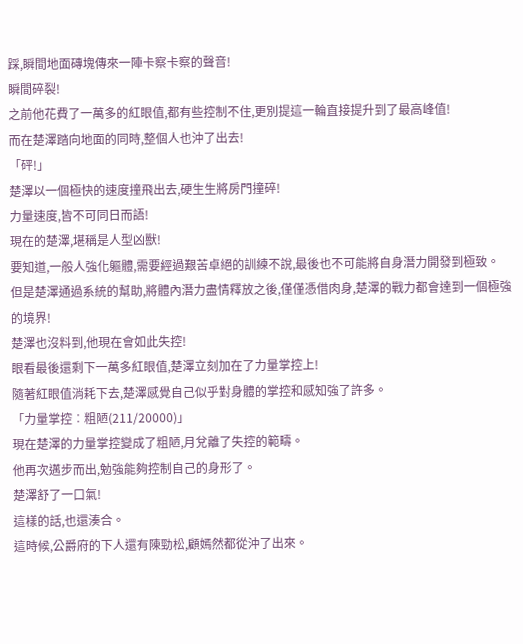踩,瞬間地面磚塊傳來一陣卡察卡察的聲音!
瞬間碎裂!
之前他花費了一萬多的紅眼值,都有些控制不住,更別提這一輪直接提升到了最高峰值!
而在楚澤踏向地面的同時,整個人也沖了出去!
「砰!」
楚澤以一個極快的速度撞飛出去,硬生生將房門撞碎!
力量速度,皆不可同日而語!
現在的楚澤,堪稱是人型凶獸!
要知道,一般人強化軀體,需要經過艱苦卓絕的訓練不說,最後也不可能將自身潛力開發到極致。
但是楚澤通過系統的幫助,將體內潛力盡情釋放之後,僅僅憑借肉身,楚澤的戰力都會達到一個極強的境界!
楚澤也沒料到,他現在會如此失控!
眼看最後還剩下一萬多紅眼值,楚澤立刻加在了力量掌控上!
隨著紅眼值消耗下去,楚澤感覺自己似乎對身體的掌控和感知強了許多。
「力量掌控︰粗陋(211/20000)」
現在楚澤的力量掌控變成了粗陋,月兌離了失控的範疇。
他再次邁步而出,勉強能夠控制自己的身形了。
楚澤舒了一口氣!
這樣的話,也還湊合。
這時候,公爵府的下人還有陳勁松,顧嫣然都從沖了出來。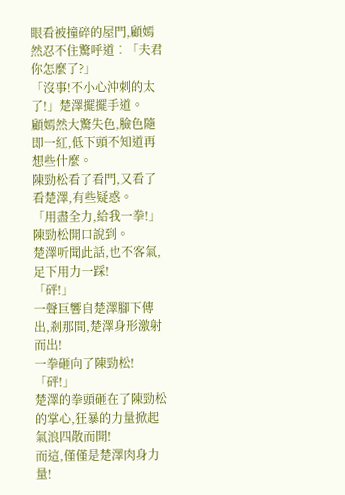眼看被撞碎的屋門,顧嫣然忍不住驚呼道︰「夫君你怎麼了?」
「沒事!不小心沖刺的太 了!」楚澤擺擺手道。
顧嫣然大驚失色,臉色隨即一紅,低下頭不知道再想些什麼。
陳勁松看了看門,又看了看楚澤,有些疑惑。
「用盡全力,給我一拳!」陳勁松開口說到。
楚澤听聞此話,也不客氣,足下用力一踩!
「砰!」
一聲巨響自楚澤腳下傳出,剎那間,楚澤身形激射而出!
一拳砸向了陳勁松!
「砰!」
楚澤的拳頭砸在了陳勁松的掌心,狂暴的力量掀起氣浪四散而開!
而這,僅僅是楚澤肉身力量!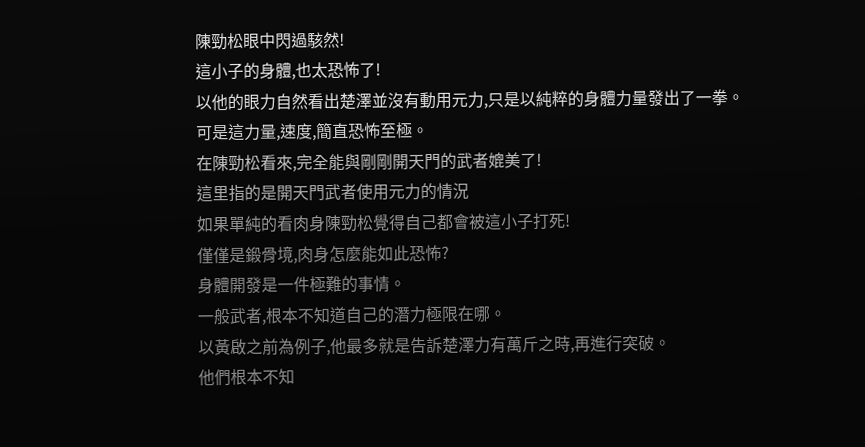陳勁松眼中閃過駭然!
這小子的身體,也太恐怖了!
以他的眼力自然看出楚澤並沒有動用元力,只是以純粹的身體力量發出了一拳。
可是這力量,速度,簡直恐怖至極。
在陳勁松看來,完全能與剛剛開天門的武者媲美了!
這里指的是開天門武者使用元力的情況
如果單純的看肉身陳勁松覺得自己都會被這小子打死!
僅僅是鍛骨境,肉身怎麼能如此恐怖?
身體開發是一件極難的事情。
一般武者,根本不知道自己的潛力極限在哪。
以黃啟之前為例子,他最多就是告訴楚澤力有萬斤之時,再進行突破。
他們根本不知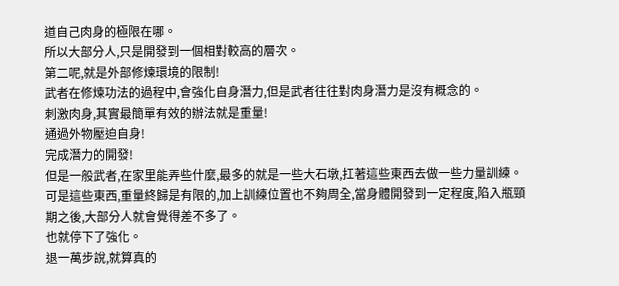道自己肉身的極限在哪。
所以大部分人,只是開發到一個相對較高的層次。
第二呢,就是外部修煉環境的限制!
武者在修煉功法的過程中,會強化自身潛力,但是武者往往對肉身潛力是沒有概念的。
刺激肉身,其實最簡單有效的辦法就是重量!
通過外物壓迫自身!
完成潛力的開發!
但是一般武者,在家里能弄些什麼,最多的就是一些大石墩,扛著這些東西去做一些力量訓練。
可是這些東西,重量終歸是有限的,加上訓練位置也不夠周全,當身體開發到一定程度,陷入瓶頸期之後,大部分人就會覺得差不多了。
也就停下了強化。
退一萬步說,就算真的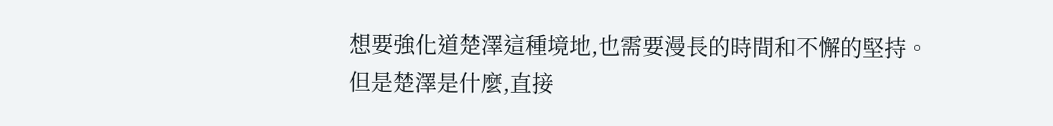想要強化道楚澤這種境地,也需要漫長的時間和不懈的堅持。
但是楚澤是什麼,直接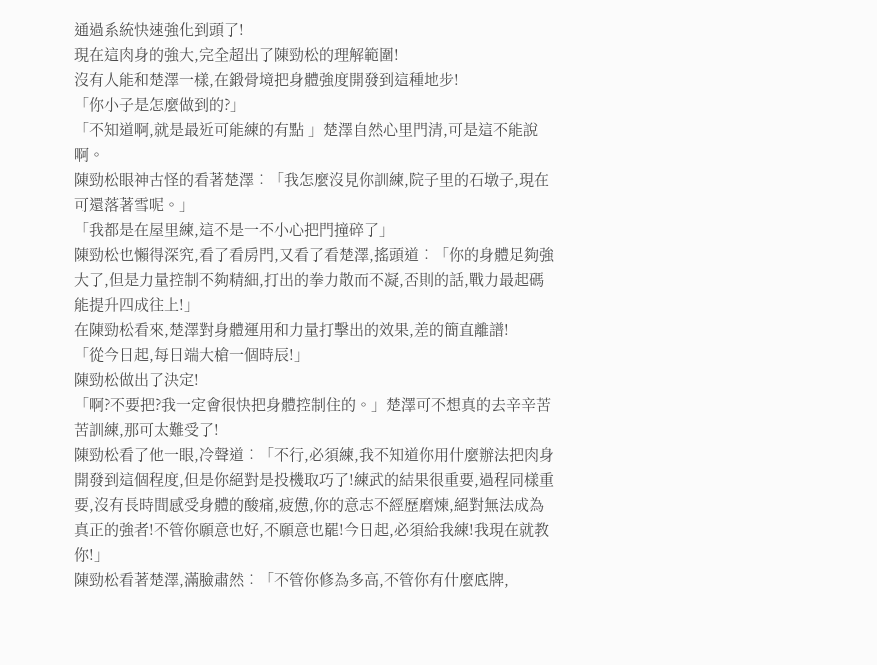通過系統快速強化到頭了!
現在這肉身的強大,完全超出了陳勁松的理解範圍!
沒有人能和楚澤一樣,在鍛骨境把身體強度開發到這種地步!
「你小子是怎麼做到的?」
「不知道啊,就是最近可能練的有點 」楚澤自然心里門清,可是這不能說啊。
陳勁松眼神古怪的看著楚澤︰「我怎麼沒見你訓練,院子里的石墩子,現在可還落著雪呢。」
「我都是在屋里練,這不是一不小心把門撞碎了」
陳勁松也懶得深究,看了看房門,又看了看楚澤,搖頭道︰「你的身體足夠強大了,但是力量控制不夠精細,打出的拳力散而不凝,否則的話,戰力最起碼能提升四成往上!」
在陳勁松看來,楚澤對身體運用和力量打擊出的效果,差的簡直離譜!
「從今日起,每日端大槍一個時辰!」
陳勁松做出了決定!
「啊?不要把?我一定會很快把身體控制住的。」楚澤可不想真的去辛辛苦苦訓練,那可太難受了!
陳勁松看了他一眼,冷聲道︰「不行,必須練,我不知道你用什麼辦法把肉身開發到這個程度,但是你絕對是投機取巧了!練武的結果很重要,過程同樣重要,沒有長時間感受身體的酸痛,疲憊,你的意志不經歷磨煉,絕對無法成為真正的強者!不管你願意也好,不願意也罷!今日起,必須給我練!我現在就教你!」
陳勁松看著楚澤,滿臉肅然︰「不管你修為多高,不管你有什麼底牌,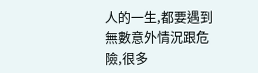人的一生,都要遇到無數意外情況跟危險,很多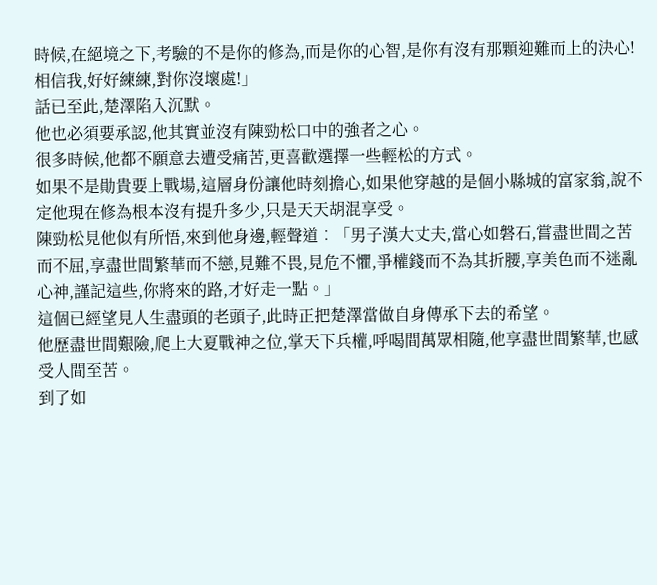時候,在絕境之下,考驗的不是你的修為,而是你的心智,是你有沒有那顆迎難而上的決心!相信我,好好練練,對你沒壞處!」
話已至此,楚澤陷入沉默。
他也必須要承認,他其實並沒有陳勁松口中的強者之心。
很多時候,他都不願意去遭受痛苦,更喜歡選擇一些輕松的方式。
如果不是勛貴要上戰場,這層身份讓他時刻擔心,如果他穿越的是個小縣城的富家翁,說不定他現在修為根本沒有提升多少,只是天天胡混享受。
陳勁松見他似有所悟,來到他身邊,輕聲道︰「男子漢大丈夫,當心如磐石,嘗盡世間之苦而不屈,享盡世間繁華而不戀,見難不畏,見危不懼,爭權錢而不為其折腰,享美色而不迷亂心神,謹記這些,你將來的路,才好走一點。」
這個已經望見人生盡頭的老頭子,此時正把楚澤當做自身傳承下去的希望。
他歷盡世間艱險,爬上大夏戰神之位,掌天下兵權,呼喝間萬眾相隨,他享盡世間繁華,也感受人間至苦。
到了如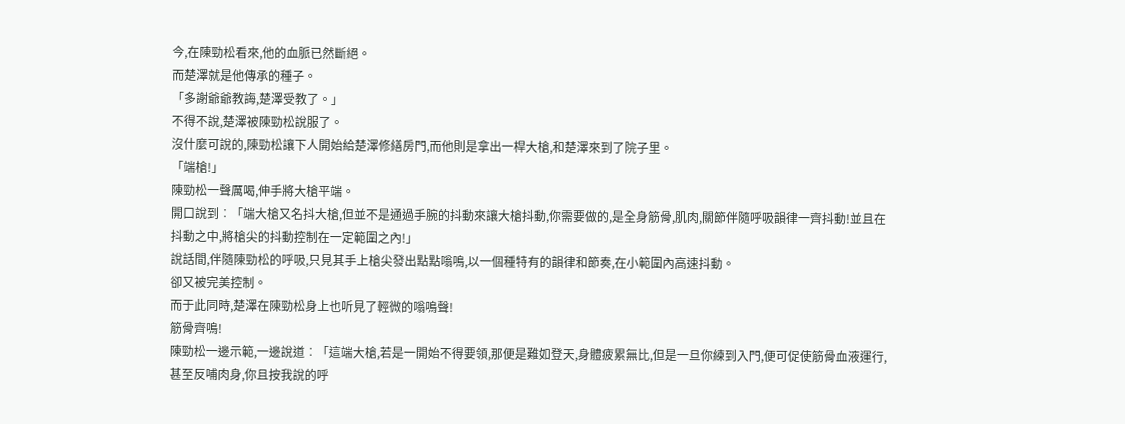今,在陳勁松看來,他的血脈已然斷絕。
而楚澤就是他傳承的種子。
「多謝爺爺教誨,楚澤受教了。」
不得不說,楚澤被陳勁松說服了。
沒什麼可說的,陳勁松讓下人開始給楚澤修繕房門,而他則是拿出一桿大槍,和楚澤來到了院子里。
「端槍!」
陳勁松一聲厲喝,伸手將大槍平端。
開口說到︰「端大槍又名抖大槍,但並不是通過手腕的抖動來讓大槍抖動,你需要做的,是全身筋骨,肌肉,關節伴隨呼吸韻律一齊抖動!並且在抖動之中,將槍尖的抖動控制在一定範圍之內!」
說話間,伴隨陳勁松的呼吸,只見其手上槍尖發出點點嗡鳴,以一個種特有的韻律和節奏,在小範圍內高速抖動。
卻又被完美控制。
而于此同時,楚澤在陳勁松身上也听見了輕微的嗡鳴聲!
筋骨齊鳴!
陳勁松一邊示範,一邊說道︰「這端大槍,若是一開始不得要領,那便是難如登天,身體疲累無比,但是一旦你練到入門,便可促使筋骨血液運行,甚至反哺肉身,你且按我說的呼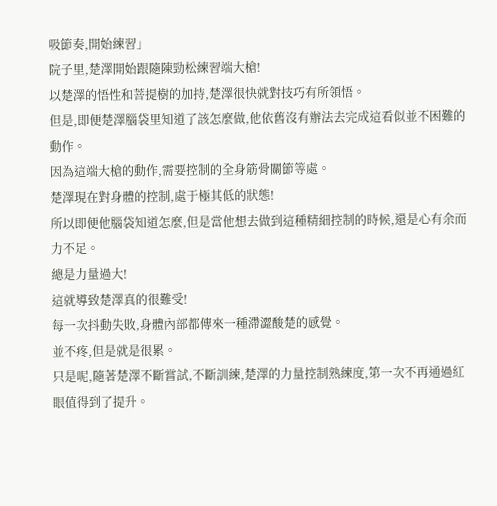吸節奏,開始練習」
院子里,楚澤開始跟隨陳勁松練習端大槍!
以楚澤的悟性和菩提樹的加持,楚澤很快就對技巧有所領悟。
但是,即便楚澤腦袋里知道了該怎麼做,他依舊沒有辦法去完成這看似並不困難的動作。
因為這端大槍的動作,需要控制的全身筋骨關節等處。
楚澤現在對身體的控制,處于極其低的狀態!
所以即便他腦袋知道怎麼,但是當他想去做到這種精細控制的時候,還是心有余而力不足。
總是力量過大!
這就導致楚澤真的很難受!
每一次抖動失敗,身體內部都傳來一種滯澀酸楚的感覺。
並不疼,但是就是很累。
只是呢,隨著楚澤不斷嘗試,不斷訓練,楚澤的力量控制熟練度,第一次不再通過紅眼值得到了提升。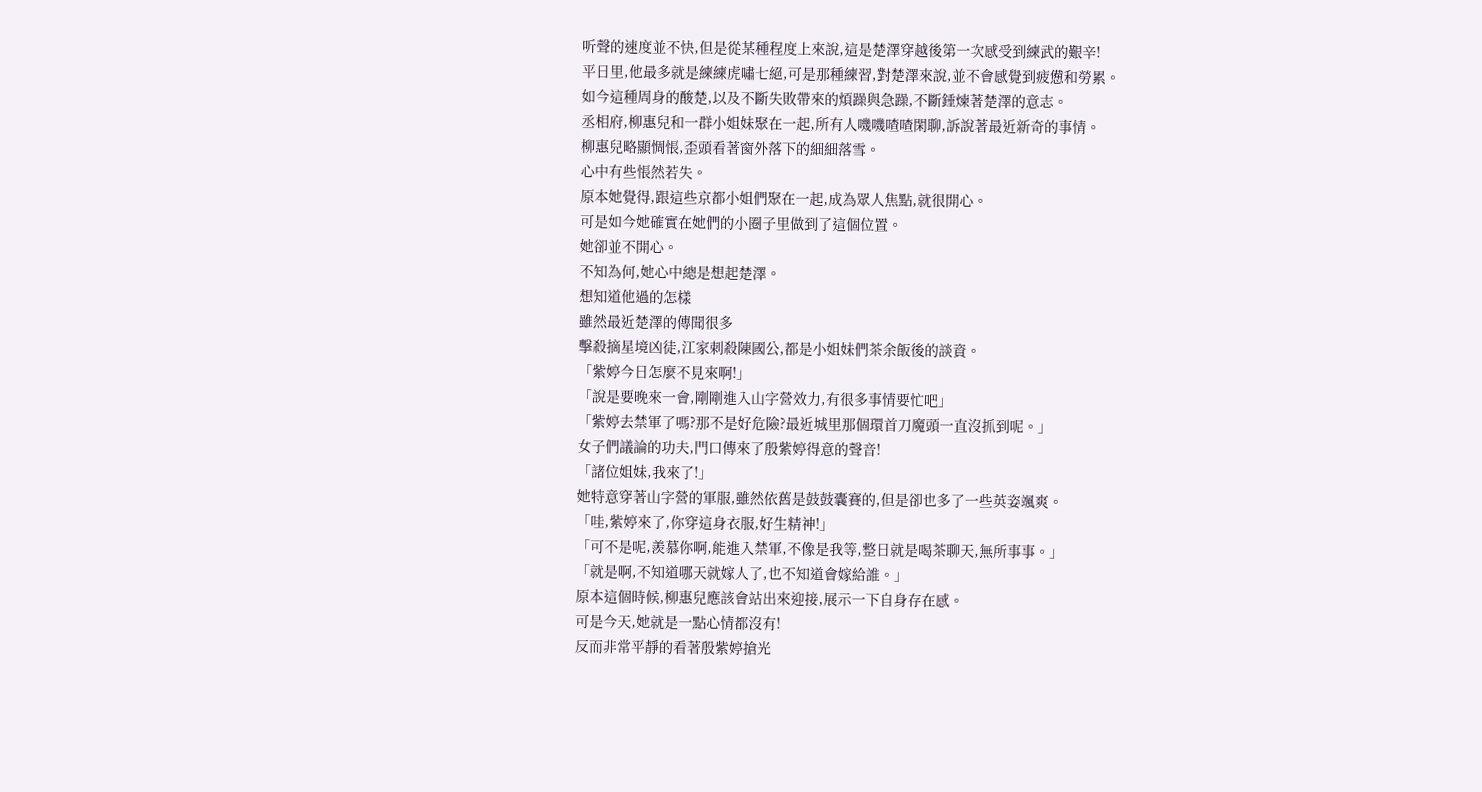听聲的速度並不快,但是從某種程度上來說,這是楚澤穿越後第一次感受到練武的艱辛!
平日里,他最多就是練練虎嘯七絕,可是那種練習,對楚澤來說,並不會感覺到疲憊和勞累。
如今這種周身的酸楚,以及不斷失敗帶來的煩躁與急躁,不斷錘煉著楚澤的意志。
丞相府,柳惠兒和一群小姐妹聚在一起,所有人嘰嘰喳喳閑聊,訴說著最近新奇的事情。
柳惠兒略顯惆悵,歪頭看著窗外落下的細細落雪。
心中有些悵然若失。
原本她覺得,跟這些京都小姐們聚在一起,成為眾人焦點,就很開心。
可是如今她確實在她們的小圈子里做到了這個位置。
她卻並不開心。
不知為何,她心中總是想起楚澤。
想知道他過的怎樣
雖然最近楚澤的傳聞很多
擊殺摘星境凶徒,江家刺殺陳國公,都是小姐妹們茶余飯後的談資。
「紫婷今日怎麼不見來啊!」
「說是要晚來一會,剛剛進入山字營效力,有很多事情要忙吧」
「紫婷去禁軍了嗎?那不是好危險?最近城里那個環首刀魔頭一直沒抓到呢。」
女子們議論的功夫,門口傳來了殷紫婷得意的聲音!
「諸位姐妹,我來了!」
她特意穿著山字營的軍服,雖然依舊是鼓鼓囊賽的,但是卻也多了一些英姿颯爽。
「哇,紫婷來了,你穿這身衣服,好生精神!」
「可不是呢,羨慕你啊,能進入禁軍,不像是我等,整日就是喝茶聊天,無所事事。」
「就是啊,不知道哪天就嫁人了,也不知道會嫁給誰。」
原本這個時候,柳惠兒應該會站出來迎接,展示一下自身存在感。
可是今天,她就是一點心情都沒有!
反而非常平靜的看著殷紫婷搶光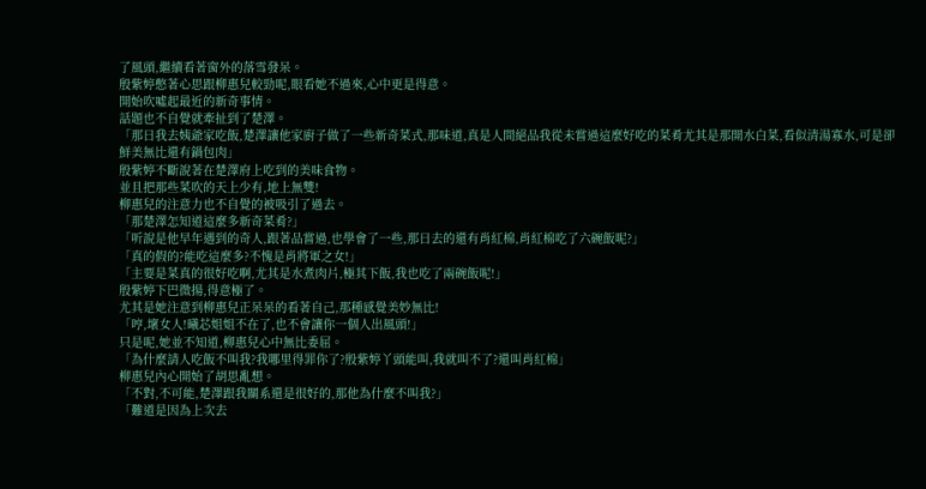了風頭,繼續看著窗外的落雪發呆。
殷紫婷憋著心思跟柳惠兒較勁呢,眼看她不過來,心中更是得意。
開始吹噓起最近的新奇事情。
話題也不自覺就牽扯到了楚澤。
「那日我去姨爺家吃飯,楚澤讓他家廚子做了一些新奇菜式,那味道,真是人間絕品我從未嘗過這麼好吃的菜肴尤其是那開水白菜,看似清湯寡水,可是卻鮮美無比還有鍋包肉」
殷紫婷不斷說著在楚澤府上吃到的美味食物。
並且把那些菜吹的天上少有,地上無雙!
柳惠兒的注意力也不自覺的被吸引了過去。
「那楚澤怎知道這麼多新奇菜肴?」
「听說是他早年遇到的奇人,跟著品嘗過,也學會了一些,那日去的還有肖紅棉,肖紅棉吃了六碗飯呢?」
「真的假的?能吃這麼多?不愧是肖將軍之女!」
「主要是菜真的很好吃啊,尤其是水煮肉片,極其下飯,我也吃了兩碗飯呢!」
殷紫婷下巴微揚,得意極了。
尤其是她注意到柳惠兒正呆呆的看著自己,那種感覺美妙無比!
「哼,壞女人!曦芯姐姐不在了,也不會讓你一個人出風頭!」
只是呢,她並不知道,柳惠兒心中無比委屈。
「為什麼請人吃飯不叫我?我哪里得罪你了?殷紫婷丫頭能叫,我就叫不了?還叫肖紅棉」
柳惠兒內心開始了胡思亂想。
「不對,不可能,楚澤跟我關系還是很好的,那他為什麼不叫我?」
「難道是因為上次去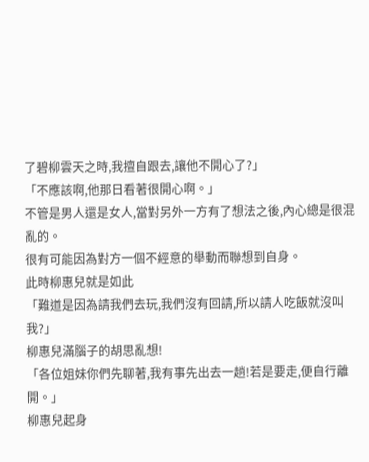了碧柳雲天之時,我擅自跟去,讓他不開心了?」
「不應該啊,他那日看著很開心啊。」
不管是男人還是女人,當對另外一方有了想法之後,內心總是很混亂的。
很有可能因為對方一個不經意的舉動而聯想到自身。
此時柳惠兒就是如此
「難道是因為請我們去玩,我們沒有回請,所以請人吃飯就沒叫我?」
柳惠兒滿腦子的胡思亂想!
「各位姐妹你們先聊著,我有事先出去一趟!若是要走,便自行離開。」
柳惠兒起身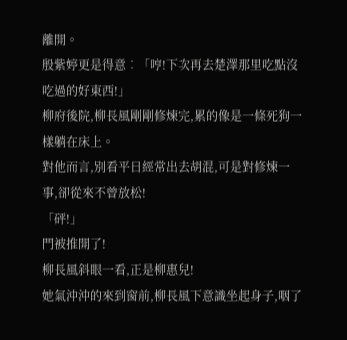離開。
殷紫婷更是得意︰「哼!下次再去楚澤那里吃點沒吃過的好東西!」
柳府後院,柳長風剛剛修煉完,累的像是一條死狗一樣躺在床上。
對他而言,別看平日經常出去胡混,可是對修煉一事,卻從來不曾放松!
「砰!」
門被推開了!
柳長風斜眼一看,正是柳惠兒!
她氣沖沖的來到窗前,柳長風下意識坐起身子,咽了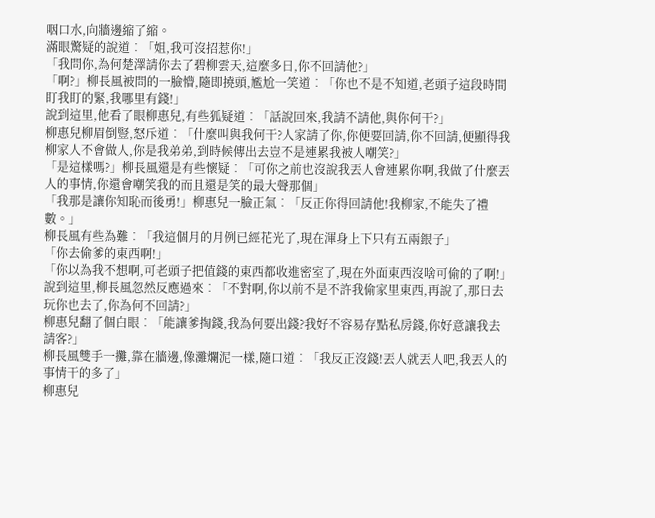咽口水,向牆邊縮了縮。
滿眼驚疑的說道︰「姐,我可沒招惹你!」
「我問你,為何楚澤請你去了碧柳雲天,這麼多日,你不回請他?」
「啊?」柳長風被問的一臉懵,隨即撓頭,尷尬一笑道︰「你也不是不知道,老頭子這段時間盯我盯的緊,我哪里有錢!」
說到這里,他看了眼柳惠兒,有些狐疑道︰「話說回來,我請不請他,與你何干?」
柳惠兒柳眉倒豎,怒斥道︰「什麼叫與我何干?人家請了你,你便要回請,你不回請,便顯得我柳家人不會做人,你是我弟弟,到時候傳出去豈不是連累我被人嘲笑?」
「是這樣嗎?」柳長風還是有些懷疑︰「可你之前也沒說我丟人會連累你啊,我做了什麼丟人的事情,你還會嘲笑我的而且還是笑的最大聲那個」
「我那是讓你知恥而後勇!」柳惠兒一臉正氣︰「反正你得回請他!我柳家,不能失了禮數。」
柳長風有些為難︰「我這個月的月例已經花光了,現在渾身上下只有五兩銀子」
「你去偷爹的東西啊!」
「你以為我不想啊,可老頭子把值錢的東西都收進密室了,現在外面東西沒啥可偷的了啊!」說到這里,柳長風忽然反應過來︰「不對啊,你以前不是不許我偷家里東西,再說了,那日去玩你也去了,你為何不回請?」
柳惠兒翻了個白眼︰「能讓爹掏錢,我為何要出錢?我好不容易存點私房錢,你好意讓我去請客?」
柳長風雙手一攤,靠在牆邊,像灘爛泥一樣,隨口道︰「我反正沒錢!丟人就丟人吧,我丟人的事情干的多了」
柳惠兒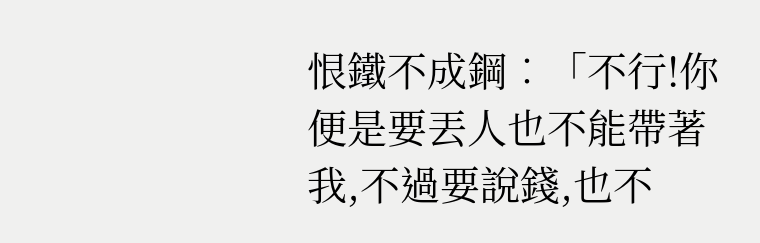恨鐵不成鋼︰「不行!你便是要丟人也不能帶著我,不過要說錢,也不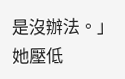是沒辦法。」
她壓低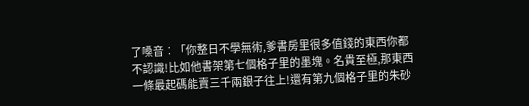了嗓音︰「你整日不學無術,爹書房里很多值錢的東西你都不認識!比如他書架第七個格子里的墨塊。名貴至極,那東西一條最起碼能賣三千兩銀子往上!還有第九個格子里的朱砂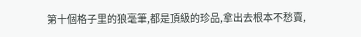第十個格子里的狼毫筆,都是頂級的珍品,拿出去根本不愁賣,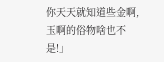你天天就知道些金啊,玉啊的俗物啥也不是!」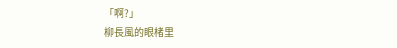「啊?」
柳長風的眼楮里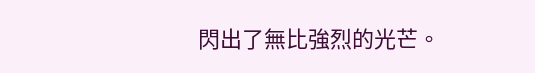閃出了無比強烈的光芒。